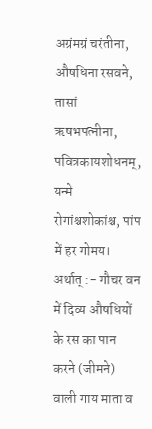अग्रंमग्रं चरंतीना, औषधिना रसवने,
तासां ऋषभपत्नीना, पवित्रकायशोधनम्,
यन्मे रोगांश्चशोकांश्च, पांप में हर गोमय।
अर्थात् :- गौचर वन में दिव्य औषधियों के रस का पान करने (जीमने) वाली गाय माता व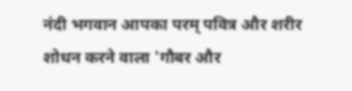नंदी भगवान आपका परम् पवित्र और शरीर शोधन करने वाला 'गौबर और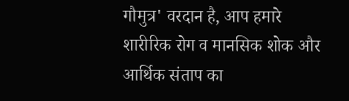गौमुत्र' वरदान है, आप हमारे शारीरिक रोग व मानसिक शोक और आर्थिक संताप का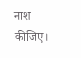नाश कीजिए।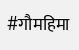#गौमहिमा